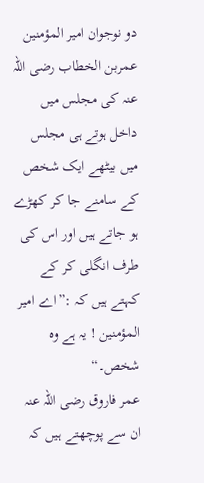دو نوجوان امیر المؤمنین عمربن الخطاب رضی اللہ عنہ کی مجلس میں داخل ہوتے ہی مجلس میں بیٹھے ایک شخص کے سامنے جا کر کھڑے ہو جاتے ہیں اور اس کی طرف انگلی کر کے کہتے ہیں کہ :”اے امیر المؤمنین ! یہ ہے وہ شخص۔“
عمر فاروق رضی اللہ عنہ ان سے پوچھتے ہیں کہ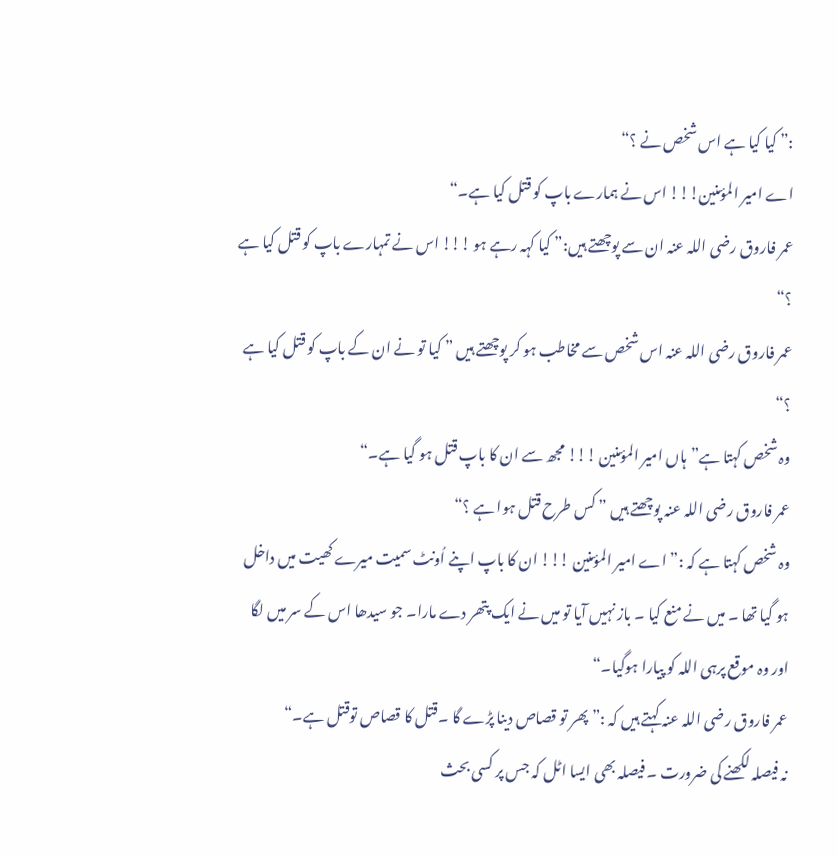:” کیا کیا ہے اس شخص نے ؟“
اے امیر المؤمنین!!! اس نے ہمارے باپ کو قتل کیا ہے۔“
عمر فاروق رضی اللہ عنہ ان سے پوچھتے ہیں:” کیا کہہ رہے ہو !!! اس نے تمہارے باپ کو قتل کیا ہے ؟“
عمر فاروق رضی اللہ عنہ اس شخص سے مخاطب ہو کر پوچھتے ہیں ” کیا تو نے ان کے باپ کو قتل کیا ہے ؟“
وہ شخص کہتا ہے”ہاں امیر المؤمنین !!! مجھ سے ان کا باپ قتل ہو گیا ہے۔“
عمر فاروق رضی اللہ عنہ پوچھتے ہیں ” کس طرح قتل ہوا ہے ؟“
وہ شخص کہتا ہے کہ :”اے امیر المؤمنین !!! ان کا باپ اپنے اُونٹ سمیت میرے کھیت میں داخل ہو گیا تھا ۔ میں نے منع کیا ۔ باز نہیں آیا تو میں نے ایک پتھر دے مارا۔ جو سیدھا اس کے سر میں لگا اور وہ موقع پرہی اللہ کو پیارا ہوگیا۔“
عمر فاروق رضی اللہ عنہ کہتے ہیں کہ :” پھر تو قصاص دینا پڑے گا ۔قتل کا قصاص توقتل ہے۔“
نہ فیصلہ لکھنے کی ضرورت ۔ فیصلہ بھی ایسا اٹل کہ جس پر کسی بحث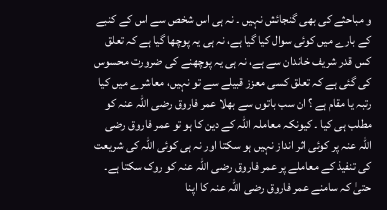و مباحثے کی بھی گنجائش نہیں ۔ نہ ہی اس شخص سے اس کے کنبے کے بارے میں کوئی سوال کیا گیا ہے، نہ ہی یہ پوچھا گیا ہے کہ تعلق کس قدر شریف خاندان سے ہے، نہ ہی یہ پوچھنے کی ضرورت محسوس کی گئی ہے کہ تعلق کسی معزز قبیلے سے تو نہیں، معاشرے میں کیا رتبہ یا مقام ہے ؟ ان سب باتوں سے بھلا عمر فاروق رضی اللہ عنہ کو مطلب ہی کیا ۔ کیونکہ معاملہ اللہ کے دین کا ہو تو عمر فاروق رضی اللہ عنہ پر کوئی اثر انداز نہیں ہو سکتا اور نہ ہی کوئی اللہ کی شریعت کی تنفیذ کے معاملے پر عمر فاروق رضی اللہ عنہ کو روک سکتا ہے۔ حتیٰ کہ سامنے عمر فاروق رضی اللہ عنہ کا اپنا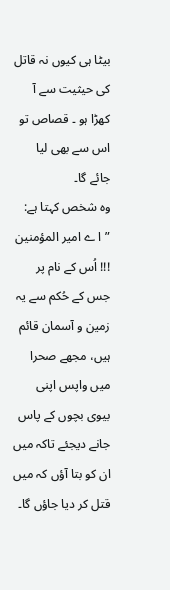بیٹا ہی کیوں نہ قاتل کی حیثیت سے آ کھڑا ہو ۔ قصاص تو اس سے بھی لیا جائے گا۔
وہ شخص کہتا ہے: ”ا ے امیر المؤمنین !!! اُس کے نام پر جس کے حُکم سے یہ زمین و آسمان قائم ہیں، مجھے صحرا میں واپس اپنی بیوی بچوں کے پاس جانے دیجئے تاکہ میں ان کو بتا آؤں کہ میں قتل کر دیا جاؤں گا۔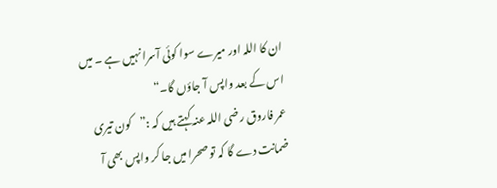ان کا اللہ اور میرے سوا کوئی آسرا نہیں ہے ۔ میں اس کے بعد واپس آ جاؤں گا۔“
عمر فاروق رضی اللہ عنہ کہتے ہیں کہ :”کون تیری ضمانت دے گا کہ تو صحرا میں جا کر واپس بھی آ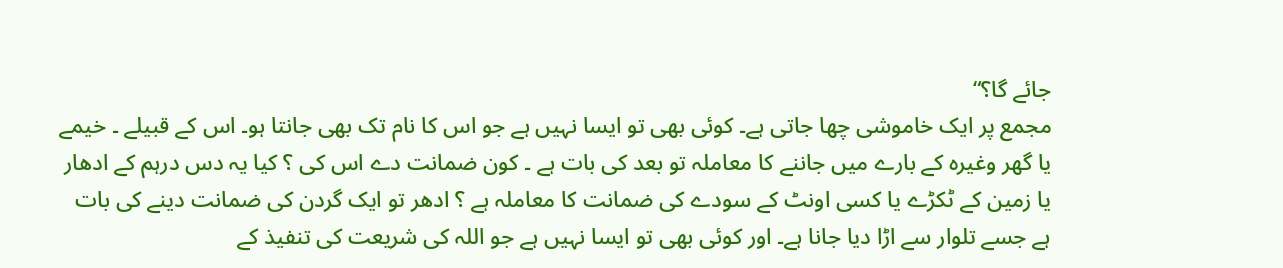جائے گا؟“
مجمع پر ایک خاموشی چھا جاتی ہے۔ کوئی بھی تو ایسا نہیں ہے جو اس کا نام تک بھی جانتا ہو۔ اس کے قبیلے ۔ خیمے یا گھر وغیرہ کے بارے میں جاننے کا معاملہ تو بعد کی بات ہے ۔ کون ضمانت دے اس کی ؟ کیا یہ دس درہم کے ادھار یا زمین کے ٹکڑے یا کسی اونٹ کے سودے کی ضمانت کا معاملہ ہے ؟ ادھر تو ایک گردن کی ضمانت دینے کی بات ہے جسے تلوار سے اڑا دیا جانا ہے۔ اور کوئی بھی تو ایسا نہیں ہے جو اللہ کی شریعت کی تنفیذ کے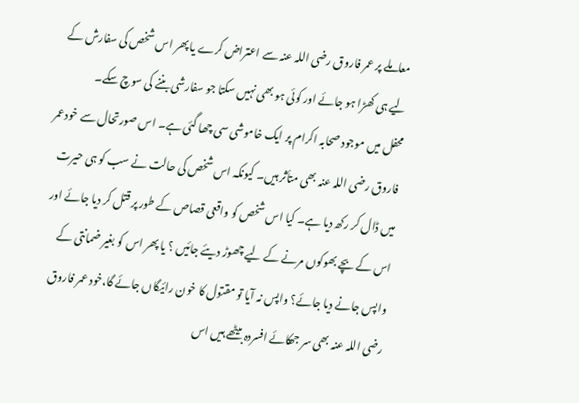معاملے پر عمر فاروق رضی اللہ عنہ سے اعتراض کرے یا پھر اس شخص کی سفارش کے لیے ہی کھڑا ہو جائے اور کوئی ہو بھی نہیں سکتا جو سفارشی بننے کی سوچ سکے۔
محفل میں موجود صحابہ اکرام پر ایک خاموشی سی چھا گئی ہے۔ اس صورتحال سے خودعمر فاروق رضی اللہ عنہ بھی متأثر ہیں۔ کیونکہ اس شخص کی حالت نے سب کو ہی حیرت میں ڈال کر رکھ دیا ہے۔ کیا اس شخص کو واقعی قصاص کے طور پر قتل کر دیا جائے اور اس کے بچے بھوکوں مرنے کے لیے چھوڑ دیئے جائیں ؟ یا پھر اس کو بغیر ضمانتی کے واپس جانے دیا جائے؟ واپس نہ آیا تو مقتول کا خون رائیگاں جائے گا،خود عمر فاروق رضی اللہ عنہ بھی سر جھکائے افسردہ بیٹھے ہیں اس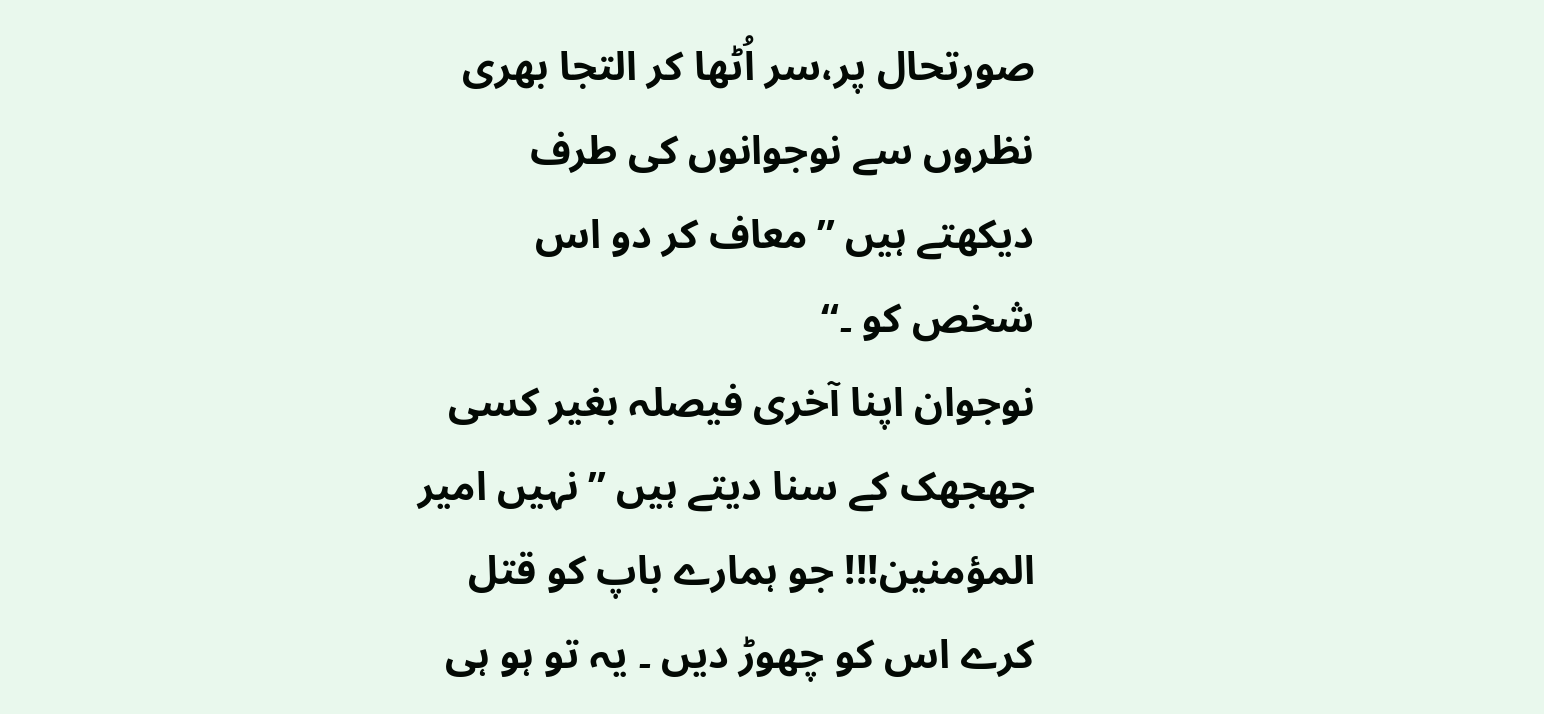صورتحال پر،سر اُٹھا کر التجا بھری نظروں سے نوجوانوں کی طرف دیکھتے ہیں ”معاف کر دو اس شخص کو ۔“
نوجوان اپنا آخری فیصلہ بغیر کسی جھجھک کے سنا دیتے ہیں ”نہیں امیر المؤمنین!!! جو ہمارے باپ کو قتل کرے اس کو چھوڑ دیں ۔ یہ تو ہو ہی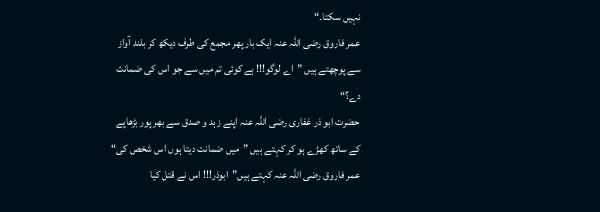نہیں سکتا۔“
عمر فاروق رضی اللہ عنہ ایک بار پھر مجمع کی طرف دیکھ کر بلند آواز سے پوچھتے ہیں ”اے لوگو!!! ہے کوئی تم میں سے جو اس کی ضمانت دے؟“
حضرت ابو ذر غفاری رضی اللہ عنہ اپنے زہد و صدق سے بھر پور بڑھاپے کے ساتھ کھڑے ہو کر کہتے ہیں ”میں ضمانت دیتا ہوں اس شخص کی“
عمر فاروق رضی اللہ عنہ کہتے ہیں”ابوذر!!! اس نے قتل کیا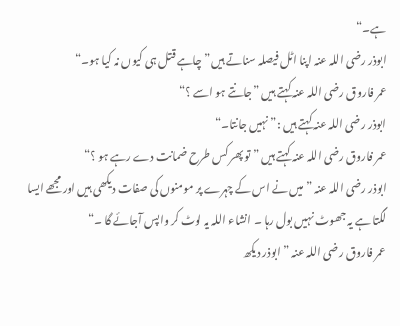ہے۔“
ابوذر رضی اللہ عنہ اپنا اٹل فیصلہ سناتے ہیں”چاہے قتل ہی کیوں نہ کیا ہو۔“
عمر فاروق رضی اللہ عنہ کہتے ہیں ”جانتے ہو اسے ؟“
ابوذر رضی اللہ عنہ کہتے ہیں :” نہیں جانتا۔“
عمر فاروق رضی اللہ عنہ کہتے ہیں ” تو پھر کس طرح ضمانت دے رہے ہو ؟“
ابوذر رضی اللہ عنہ ”میں نے اس کے چہرے پر مومنوں کی صفات دیکھی ہیں اور مجھے ایسا لگتا ہے یہ جھوٹ نہیں بول رہا ۔ انشاء اللہ یہ لوٹ کر واپس آجائے گا ۔“
عمر فاروق رضی اللہ عنہ ”ابوذر دیکھ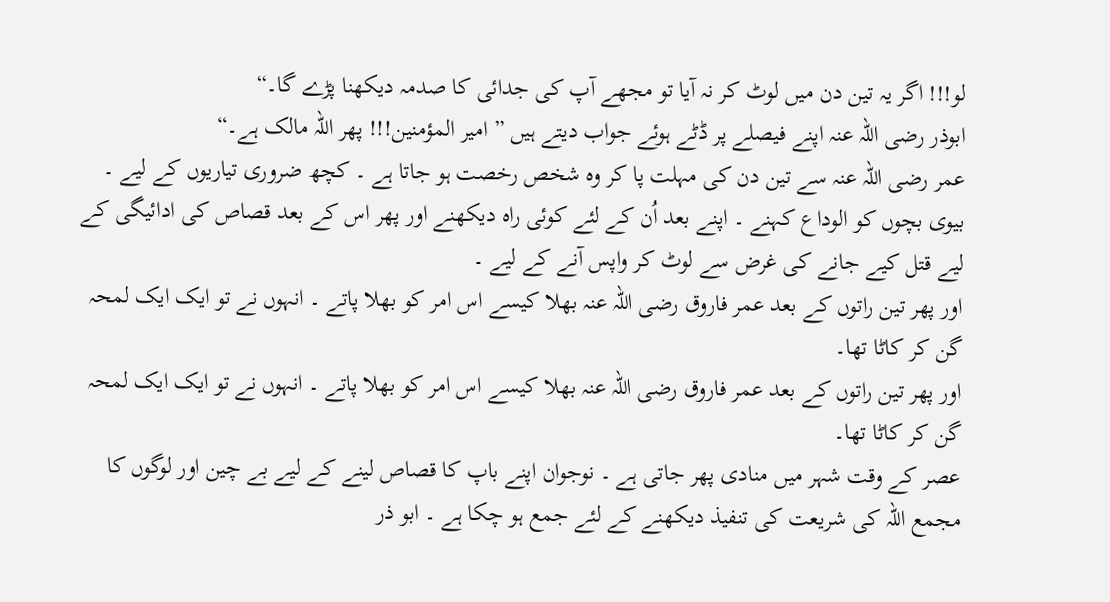لو!!! اگر یہ تین دن میں لوٹ کر نہ آیا تو مجھے آپ کی جدائی کا صدمہ دیکھنا پڑے گا۔“
ابوذر رضی اللہ عنہ اپنے فیصلے پر ڈٹے ہوئے جواب دیتے ہیں ” امیر المؤمنین!!! پھر اللہ مالک ہے۔“
عمر رضی اللہ عنہ سے تین دن کی مہلت پا کر وہ شخص رخصت ہو جاتا ہے ۔ کچھ ضروری تیاریوں کے لیے ۔ بیوی بچوں کو الوداع کہنے ۔ اپنے بعد اُن کے لئے کوئی راہ دیکھنے اور پھر اس کے بعد قصاص کی ادائیگی کے لیے قتل کیے جانے کی غرض سے لوٹ کر واپس آنے کے لیے ۔
اور پھر تین راتوں کے بعد عمر فاروق رضی اللہ عنہ بھلا کیسے اس امر کو بھلا پاتے ۔ انہوں نے تو ایک ایک لمحہ گن کر کاٹا تھا۔
اور پھر تین راتوں کے بعد عمر فاروق رضی اللہ عنہ بھلا کیسے اس امر کو بھلا پاتے ۔ انہوں نے تو ایک ایک لمحہ گن کر کاٹا تھا۔
عصر کے وقت شہر میں منادی پھر جاتی ہے ۔ نوجوان اپنے باپ کا قصاص لینے کے لیے بے چین اور لوگوں کا مجمع اللہ کی شریعت کی تنفیذ دیکھنے کے لئے جمع ہو چکا ہے ۔ ابو ذر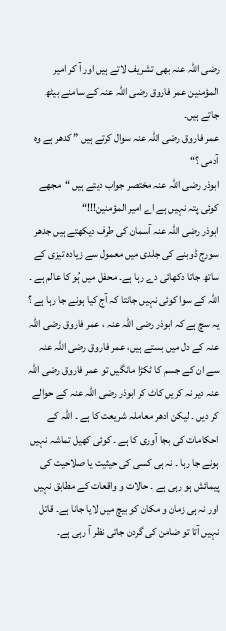رضی اللہ عنہ بھی تشریف لاتے ہیں اور آ کر امیر المؤمنین عمر فاروق رضی اللہ عنہ کے سامنے بیٹھ جاتے ہیں۔
عمر فاروق رضی اللہ عنہ سوال کرتے ہیں ” کدھر ہے وہ آدمی ؟“
ابوذر رضی اللہ عنہ مختصر جواب دیتے ہیں “مجھے کوئی پتہ نہیں ہے اے امیر المؤمنین!!!“
ابوذر رضی اللہ عنہ آسمان کی طرف دیکھتے ہیں جدھر سورج ڈوبنے کی جلدی میں معمول سے زیادہ تیزی کے ساتھ جاتا دکھائی دے رہا ہے۔ محفل میں ہُو کا عالم ہے ۔ اللہ کے سوا کوئی نہیں جانتا کہ آج کیا ہونے جا رہا ہے ؟
یہ سچ ہے کہ ابوذر رضی اللہ عنہ ، عمر فاروق رضی اللہ عنہ کے دل میں بستے ہیں، عمر فاروق رضی اللہ عنہ سے ان کے جسم کا ٹکڑا مانگیں تو عمر فاروق رضی اللہ عنہ دیر نہ کریں کاٹ کر ابوذر رضی اللہ عنہ کے حوالے کر دیں ۔ لیکن ادھر معاملہ شریعت کا ہے ۔ اللہ کے احکامات کی بجا آوری کا ہے ۔ کوئی کھیل تماشہ نہیں ہونے جا رہا ۔ نہ ہی کسی کی حیثیت یا صلاحیت کی پیمائش ہو رہی ہے ۔ حالات و واقعات کے مطابق نہیں اور نہ ہی زمان و مکان کو بیچ میں لایا جانا ہے۔ قاتل نہیں آتا تو ضامن کی گردن جاتی نظر آ رہی ہے۔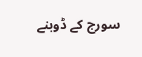سورج کے ڈوبنے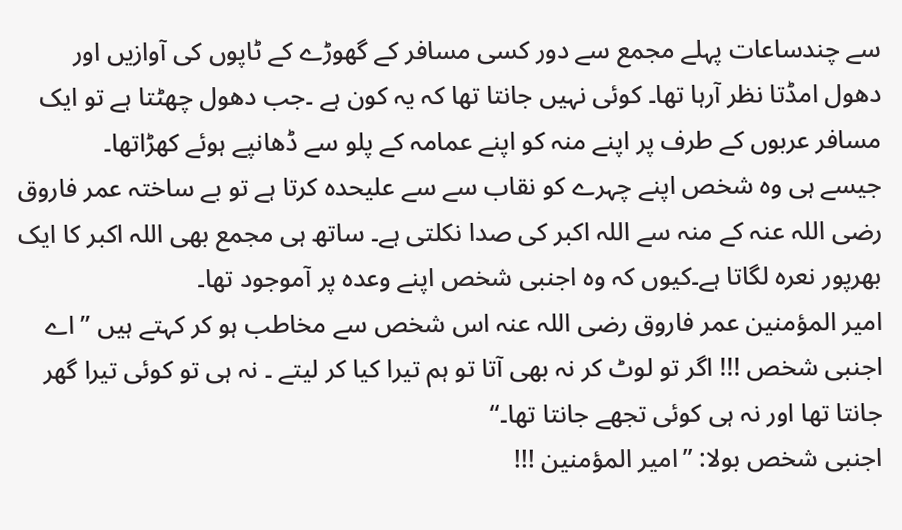سے چندساعات پہلے مجمع سے دور کسی مسافر کے گھوڑے کے ٹاپوں کی آوازیں اور دھول امڈتا نظر آرہا تھا۔ کوئی نہیں جانتا تھا کہ یہ کون ہے ۔جب دھول چھٹتا ہے تو ایک مسافر عربوں کے طرف پر اپنے منہ کو اپنے عمامہ کے پلو سے ڈھانپے ہوئے کھڑاتھا۔
جیسے ہی وہ شخص اپنے چہرے کو نقاب سے سے علیحدہ کرتا ہے تو بے ساختہ عمر فاروق رضی اللہ عنہ کے منہ سے اللہ اکبر کی صدا نکلتی ہے۔ ساتھ ہی مجمع بھی اللہ اکبر کا ایک بھرپور نعرہ لگاتا ہے۔کیوں کہ وہ اجنبی شخص اپنے وعدہ پر آموجود تھا۔
امیر المؤمنین عمر فاروق رضی اللہ عنہ اس شخص سے مخاطب ہو کر کہتے ہیں ” اے اجنبی شخص !!! اگر تو لوٹ کر نہ بھی آتا تو ہم تیرا کیا کر لیتے ۔ نہ ہی تو کوئی تیرا گھر جانتا تھا اور نہ ہی کوئی تجھے جانتا تھا۔“
اجنبی شخص بولا: ”امیر المؤمنین !!!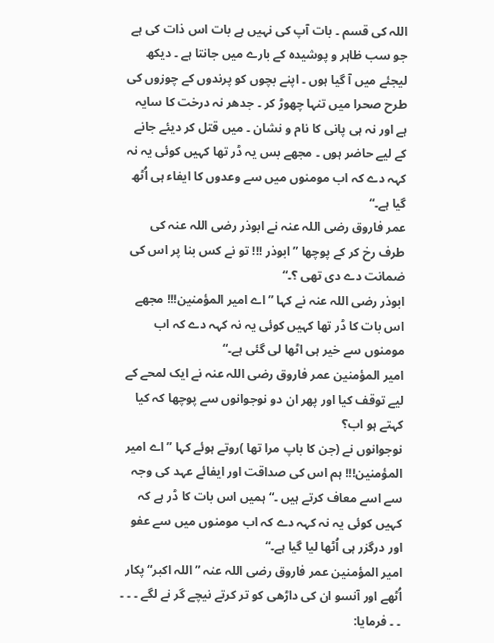اللہ کی قسم ۔ بات آپ کی نہیں ہے بات اس ذات کی ہے جو سب ظاہر و پوشیدہ کے بارے میں جانتا ہے ۔ دیکھ لیجئے میں آ گیا ہوں ۔ اپنے بچوں کو پرندوں کے چوزوں کی طرح صحرا میں تنہا چھوڑ کر ۔ جدھر نہ درخت کا سایہ ہے اور نہ ہی پانی کا نام و نشان ۔ میں قتل کر دیئے جانے کے لیے حاضر ہوں ۔ مجھے بس یہ ڈر تھا کہیں کوئی یہ نہ کہہ دے کہ اب مومنوں میں سے وعدوں کا ایفاء ہی اُٹھ گیا ہے۔“
عمر فاروق رضی اللہ عنہ نے ابوذر رضی اللہ عنہ کی طرف رخ کر کے پوچھا ” ابوذر !!! تو نے کس بنا پر اس کی ضمانت دے دی تھی ؟۔“
ابوذر رضی اللہ عنہ نے کہا ” اے امیر المؤمنین!!! مجھے اس بات کا ڈر تھا کہیں کوئی یہ نہ کہہ دے کہ اب مومنوں سے خیر ہی اٹھا لی گئی ہے۔“
امیر المؤمنین عمر فاروق رضی اللہ عنہ نے ایک لمحے کے لیے توقف کیا اور پھر ان دو نوجوانوں سے پوچھا کہ کیا کہتے ہو اب؟
نوجوانوں نے (جن کا باپ مرا تھا )روتے ہوئے کہا ” اے امیر المؤمنین!!! ہم اس کی صداقت اور ایفائے عہد کی وجہ سے اسے معاف کرتے ہیں ۔“ ہمیں اس بات کا ڈر ہے کہ کہیں کوئی یہ نہ کہہ دے کہ اب مومنوں میں سے عفو اور درگزر ہی اُٹھا لیا گیا ہے۔“
امیر المؤمنین عمر فاروق رضی اللہ عنہ ”اللہ اکبر“ پکار اُٹھے اور آنسو ان کی داڑھی کو تر کرتے نیچے گر نے لگے ۔ ۔ ۔ ۔ ۔ فرمايا: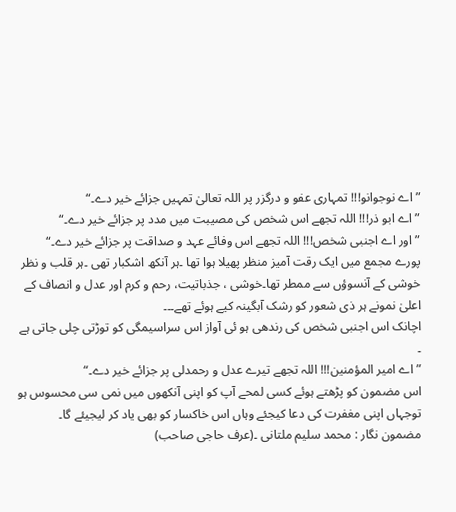” اے نوجوانو!!! تمہاری عفو و درگزر پر اللہ تعالیٰ تمہیں جزائے خیر دے۔“
” اے ابو ذر!!! اللہ تجھے اس شخص کی مصیبت میں مدد پر جزائے خیر دے۔“
” اور اے اجنبی شخص!!! اللہ تجھے اس وفائے عہد و صداقت پر جزائے خیر دے۔“
پورے مجمع میں ایک رقت آمیز منظر پھیلا ہوا تھا ۔ہر آنکھ اشکبار تھی ۔ہر قلب و نظر خوشی کے آنسوؤں سے ممطر تھا۔خوشی ، جذباتیت، رحم و کرم اور عدل و انصاف کے اعلیٰ نمونے ہر ذی شعور کو رشک آبگینہ کیے ہوئے تھے۔۔۔
اچانک اس اجنبی شخص کی رندھی ہو ئی آواز اس سراسیمگی کو توڑتی چلی جاتی ہے ۔
” اے امیر المؤمنین!!! اللہ تجھے تیرے عدل و رحمدلی پر جزائے خیر دے۔“
اس مضمون کو پڑھتے ہوئے کسی لمحے آپ کو اپنی آنکھوں میں نمی سی محسوس ہو توجہاں اپنی مغفرت کی دعا کیجئے وہاں اس خاکسار کو بھی یاد کر لیجیئے گا۔
مضمون نگار : محمد سلیم ملتانی ۔(عرف حاجی صاحب)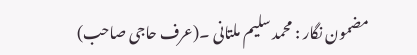مضمون نگار : محمد سلیم ملتانی ۔(عرف حاجی صاحب)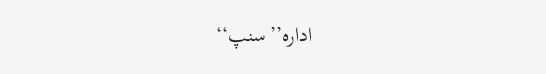ادارہ’’سنپ‘‘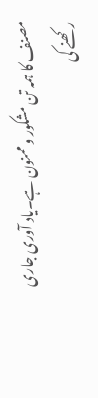مصنف کا ہمہ تن مشکور و ممنون ہے۔یاد آوری جاری رکھنے کی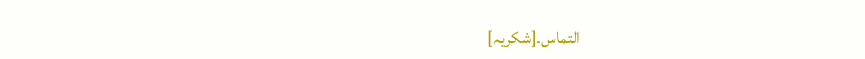التماس۔[شکریہ]